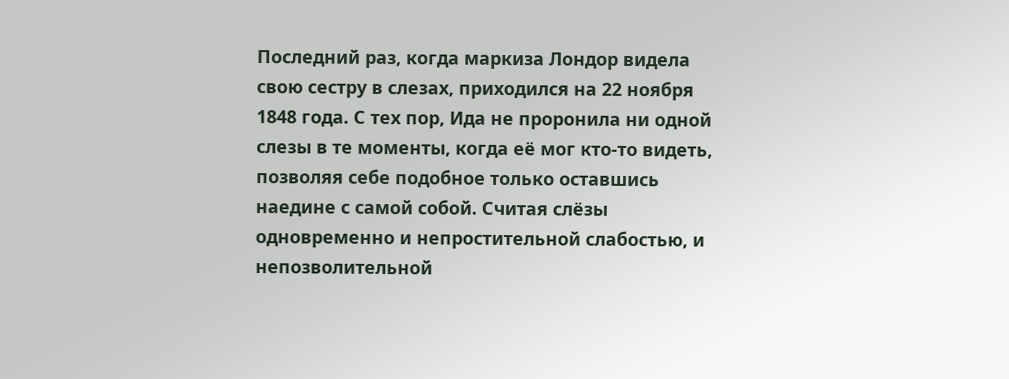Последний раз, когда маркиза Лондор видела свою сестру в слезах, приходился на 22 ноября 1848 года. С тех пор, Ида не проронила ни одной слезы в те моменты, когда её мог кто-то видеть, позволяя себе подобное только оставшись наедине с самой собой. Считая слёзы одновременно и непростительной слабостью, и непозволительной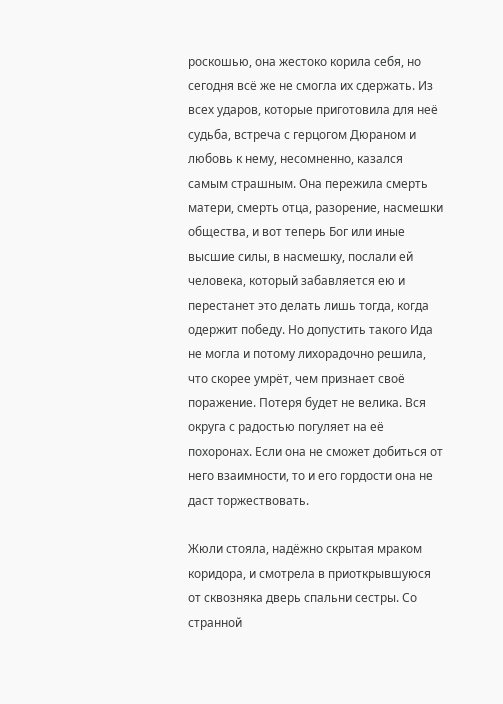роскошью, она жестоко корила себя, но сегодня всё же не смогла их сдержать. Из всех ударов, которые приготовила для неё судьба, встреча с герцогом Дюраном и любовь к нему, несомненно, казался самым страшным. Она пережила смерть матери, смерть отца, разорение, насмешки общества, и вот теперь Бог или иные высшие силы, в насмешку, послали ей человека, который забавляется ею и перестанет это делать лишь тогда, когда одержит победу. Но допустить такого Ида не могла и потому лихорадочно решила, что скорее умрёт, чем признает своё поражение. Потеря будет не велика. Вся округа с радостью погуляет на её похоронах. Если она не сможет добиться от него взаимности, то и его гордости она не даст торжествовать.

Жюли стояла, надёжно скрытая мраком коридора, и смотрела в приоткрывшуюся от сквозняка дверь спальни сестры. Со странной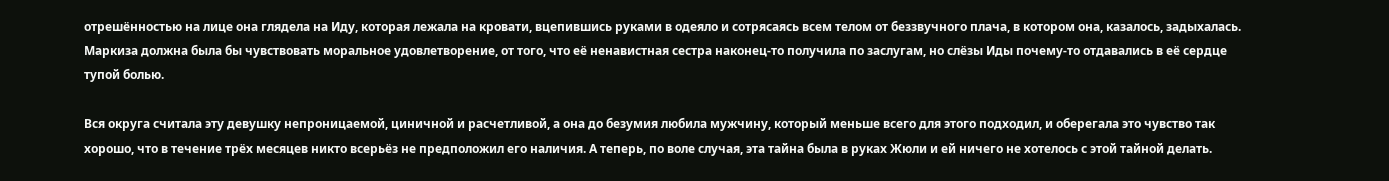отрешённостью на лице она глядела на Иду, которая лежала на кровати, вцепившись руками в одеяло и сотрясаясь всем телом от беззвучного плача, в котором она, казалось, задыхалась. Маркиза должна была бы чувствовать моральное удовлетворение, от того, что её ненавистная сестра наконец-то получила по заслугам, но слёзы Иды почему-то отдавались в её сердце тупой болью.

Вся округа считала эту девушку непроницаемой, циничной и расчетливой, а она до безумия любила мужчину, который меньше всего для этого подходил, и оберегала это чувство так хорошо, что в течение трёх месяцев никто всерьёз не предположил его наличия. А теперь, по воле случая, эта тайна была в руках Жюли и ей ничего не хотелось с этой тайной делать.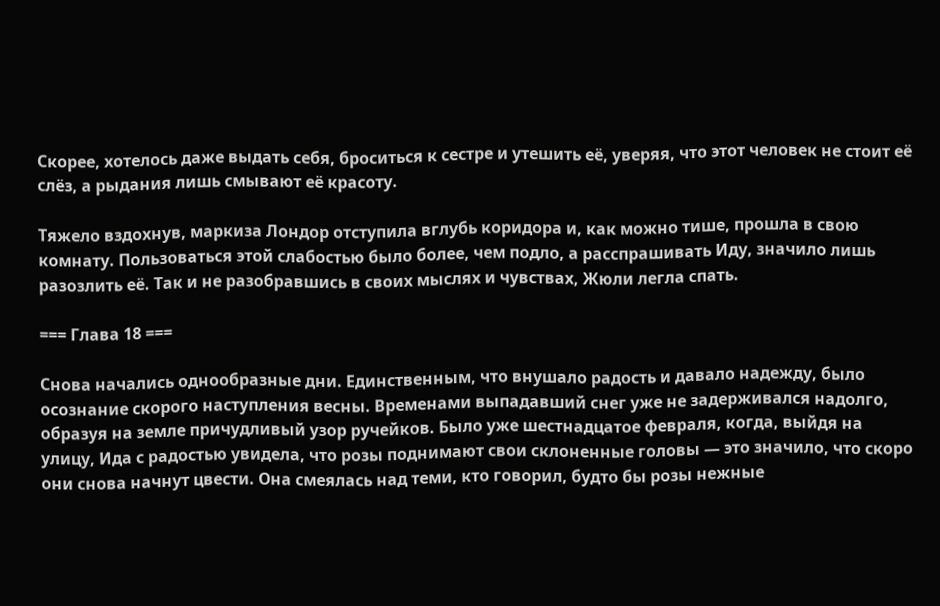Скорее, хотелось даже выдать себя, броситься к сестре и утешить её, уверяя, что этот человек не стоит её слёз, а рыдания лишь смывают её красоту.

Тяжело вздохнув, маркиза Лондор отступила вглубь коридора и, как можно тише, прошла в свою комнату. Пользоваться этой слабостью было более, чем подло, а расспрашивать Иду, значило лишь разозлить её. Так и не разобравшись в своих мыслях и чувствах, Жюли легла спать.

=== Глава 18 ===

Снова начались однообразные дни. Единственным, что внушало радость и давало надежду, было осознание скорого наступления весны. Временами выпадавший снег уже не задерживался надолго, образуя на земле причудливый узор ручейков. Было уже шестнадцатое февраля, когда, выйдя на улицу, Ида с радостью увидела, что розы поднимают свои склоненные головы — это значило, что скоро они снова начнут цвести. Она смеялась над теми, кто говорил, будто бы розы нежные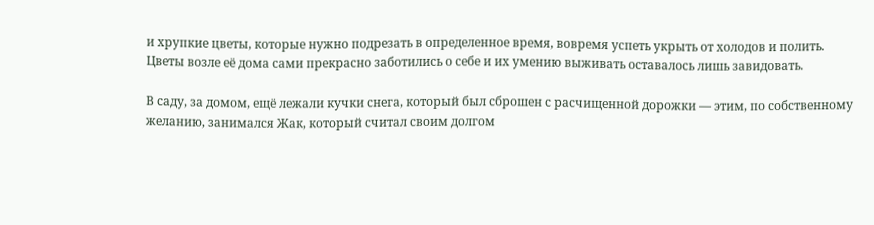и хрупкие цветы, которые нужно подрезать в определенное время, вовремя успеть укрыть от холодов и полить. Цветы возле её дома сами прекрасно заботились о себе и их умению выживать оставалось лишь завидовать.

В саду, за домом, ещё лежали кучки снега, который был сброшен с расчищенной дорожки — этим, по собственному желанию, занимался Жак, который считал своим долгом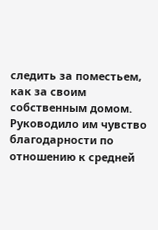следить за поместьем, как за своим собственным домом. Руководило им чувство благодарности по отношению к средней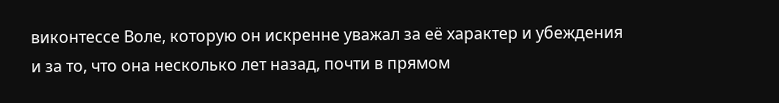виконтессе Воле, которую он искренне уважал за её характер и убеждения и за то, что она несколько лет назад, почти в прямом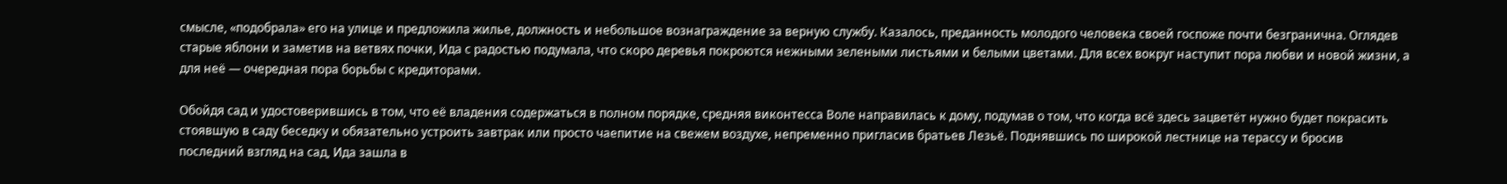смысле, «подобрала» его на улице и предложила жилье, должность и небольшое вознаграждение за верную службу. Казалось, преданность молодого человека своей госпоже почти безгранична. Оглядев старые яблони и заметив на ветвях почки, Ида с радостью подумала, что скоро деревья покроются нежными зелеными листьями и белыми цветами. Для всех вокруг наступит пора любви и новой жизни, а для неё — очередная пора борьбы с кредиторами.

Обойдя сад и удостоверившись в том, что её владения содержаться в полном порядке, средняя виконтесса Воле направилась к дому, подумав о том, что когда всё здесь зацветёт нужно будет покрасить стоявшую в саду беседку и обязательно устроить завтрак или просто чаепитие на свежем воздухе, непременно пригласив братьев Лезьё. Поднявшись по широкой лестнице на терассу и бросив последний взгляд на сад, Ида зашла в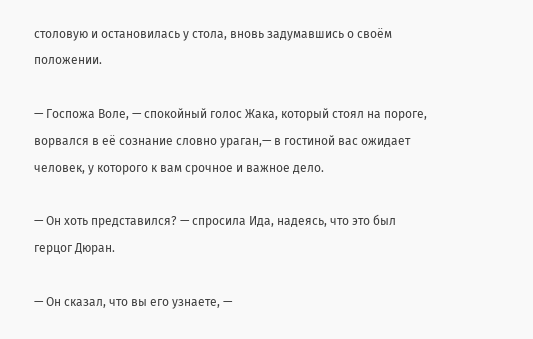столовую и остановилась у стола, вновь задумавшись о своём положении.

— Госпожа Воле, — спокойный голос Жака, который стоял на пороге, ворвался в её сознание словно ураган,— в гостиной вас ожидает человек, у которого к вам срочное и важное дело.

— Он хоть представился? — спросила Ида, надеясь, что это был герцог Дюран.

— Он сказал, что вы его узнаете, —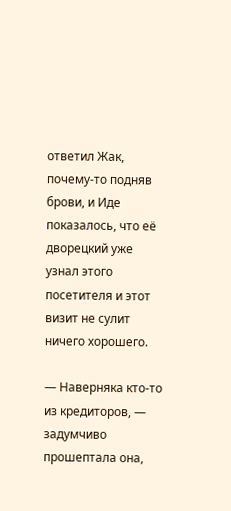ответил Жак, почему-то подняв брови, и Иде показалось, что её дворецкий уже узнал этого посетителя и этот визит не сулит ничего хорошего.

— Наверняка кто-то из кредиторов, — задумчиво прошептала она,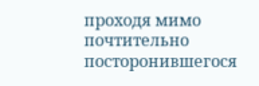проходя мимо почтительно посторонившегося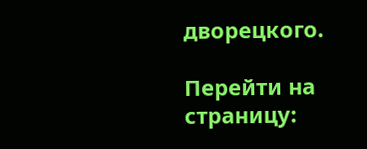дворецкого.

Перейти на страницу: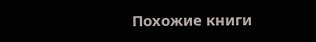Похожие книги